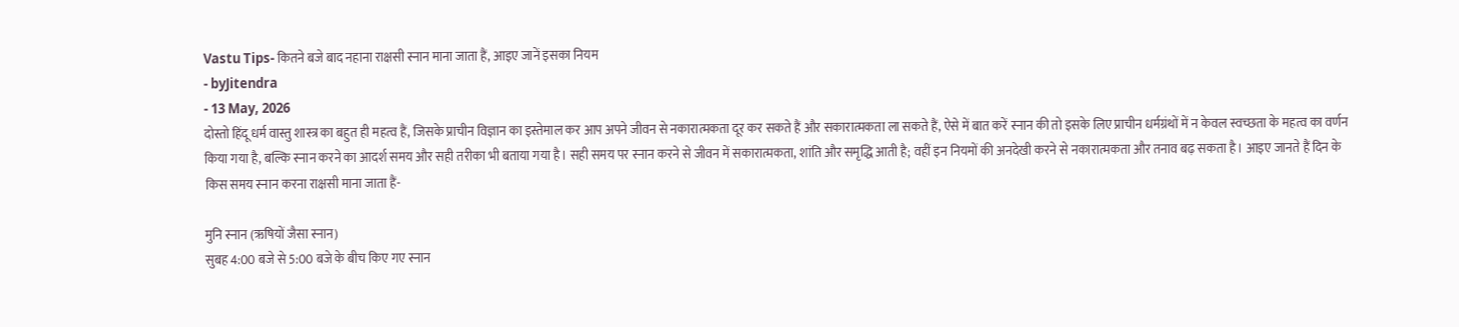Vastu Tips- कितने बजे बाद नहाना राक्षसी स्नान माना जाता हैं, आइए जानें इसका नियम
- byJitendra
- 13 May, 2026
दोस्तो हिंदू धर्म वास्तु शास्त्र का बहुत ही महत्व हैं, जिसके प्राचीन विज्ञान का इस्तेमाल कर आप अपने जीवन से नकारात्मकता दूर कर सकते हैं और सकारात्मकता ला सकते हैं, ऐसे में बात करें स्नान की तो इसके लिए प्राचीन धर्मग्रंथों में न केवल स्वच्छता के महत्व का वर्णन किया गया है, बल्कि स्नान करने का आदर्श समय और सही तरीका भी बताया गया है। सही समय पर स्नान करने से जीवन में सकारात्मकता, शांति और समृद्धि आती है; वहीं इन नियमों की अनदेखी करने से नकारात्मकता और तनाव बढ़ सकता है। आइए जानते हैं दिन के किस समय स्नान करना राक्षसी माना जाता हैं-

मुनि स्नान (ऋषियों जैसा स्नान)
सुबह 4:00 बजे से 5:00 बजे के बीच किए गए स्नान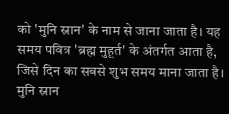को 'मुनि स्नान' के नाम से जाना जाता है। यह समय पवित्र 'ब्रह्म मुहूर्त' के अंतर्गत आता है, जिसे दिन का सबसे शुभ समय माना जाता है।
मुनि स्नान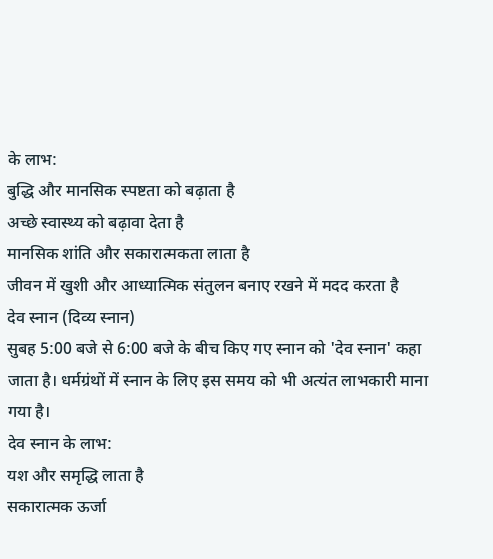के लाभ:
बुद्धि और मानसिक स्पष्टता को बढ़ाता है
अच्छे स्वास्थ्य को बढ़ावा देता है
मानसिक शांति और सकारात्मकता लाता है
जीवन में खुशी और आध्यात्मिक संतुलन बनाए रखने में मदद करता है
देव स्नान (दिव्य स्नान)
सुबह 5:00 बजे से 6:00 बजे के बीच किए गए स्नान को 'देव स्नान' कहा जाता है। धर्मग्रंथों में स्नान के लिए इस समय को भी अत्यंत लाभकारी माना गया है।
देव स्नान के लाभ:
यश और समृद्धि लाता है
सकारात्मक ऊर्जा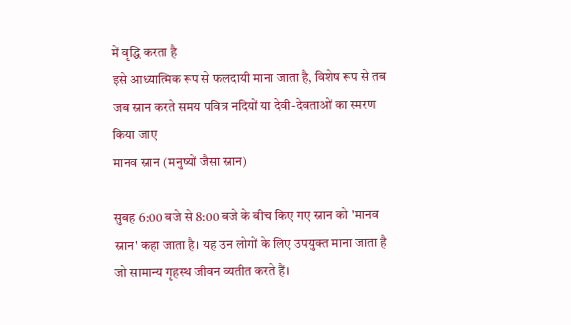में वृद्धि करता है
इसे आध्यात्मिक रूप से फलदायी माना जाता है, विशेष रूप से तब जब स्नान करते समय पवित्र नदियों या देवी-देवताओं का स्मरण किया जाए
मानव स्नान (मनुष्यों जैसा स्नान)

सुबह 6:00 बजे से 8:00 बजे के बीच किए गए स्नान को 'मानव स्नान' कहा जाता है। यह उन लोगों के लिए उपयुक्त माना जाता है जो सामान्य गृहस्थ जीवन व्यतीत करते हैं।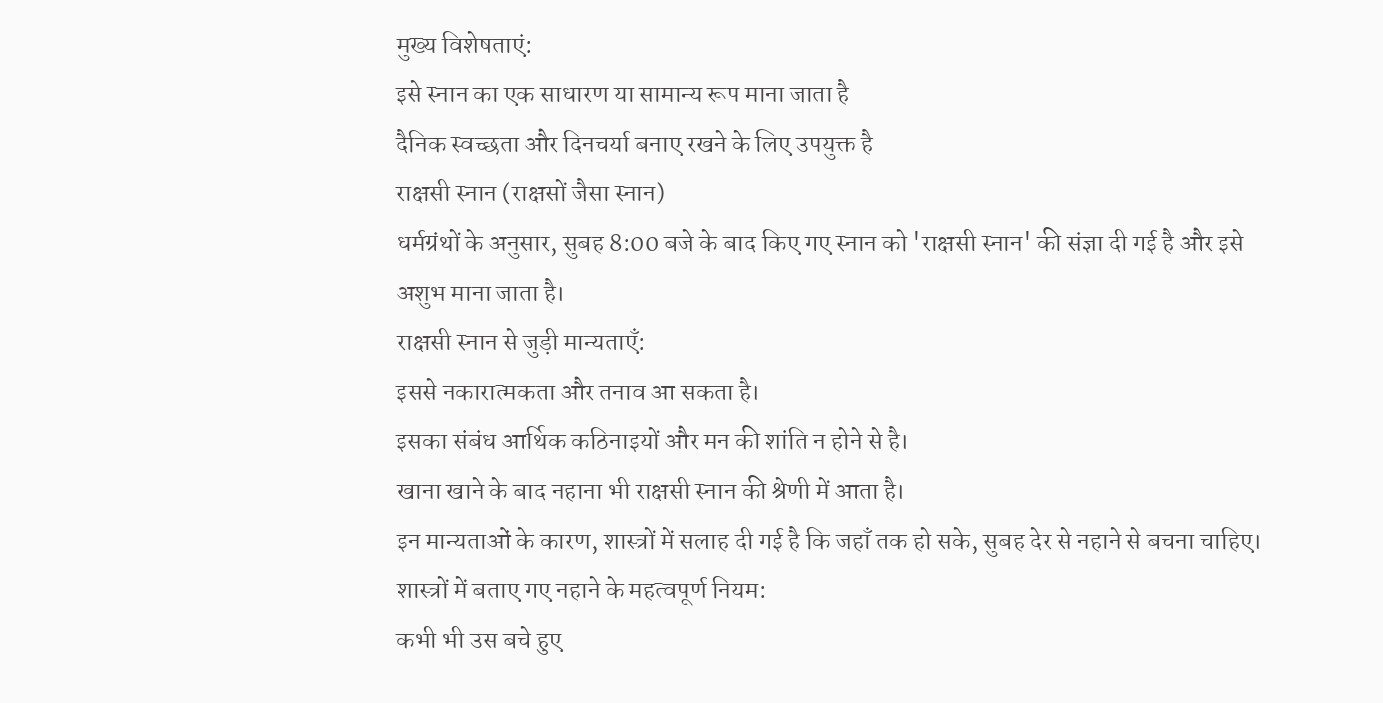मुख्य विशेषताएं:
इसे स्नान का एक साधारण या सामान्य रूप माना जाता है
दैनिक स्वच्छता और दिनचर्या बनाए रखने के लिए उपयुक्त है
राक्षसी स्नान (राक्षसों जैसा स्नान)
धर्मग्रंथों के अनुसार, सुबह 8:00 बजे के बाद किए गए स्नान को 'राक्षसी स्नान' की संज्ञा दी गई है और इसे अशुभ माना जाता है।
राक्षसी स्नान से जुड़ी मान्यताएँ:
इससे नकारात्मकता और तनाव आ सकता है।
इसका संबंध आर्थिक कठिनाइयों और मन की शांति न होने से है।
खाना खाने के बाद नहाना भी राक्षसी स्नान की श्रेणी में आता है।
इन मान्यताओं के कारण, शास्त्रों में सलाह दी गई है कि जहाँ तक हो सके, सुबह देर से नहाने से बचना चाहिए।
शास्त्रों में बताए गए नहाने के महत्वपूर्ण नियम:
कभी भी उस बचे हुए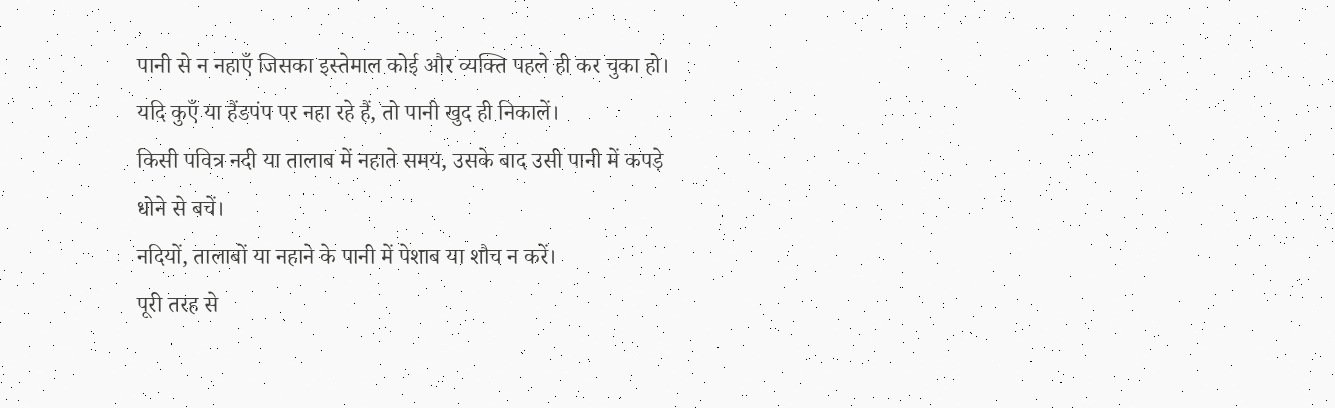पानी से न नहाएँ जिसका इस्तेमाल कोई और व्यक्ति पहले ही कर चुका हो।
यदि कुएँ या हैंडपंप पर नहा रहे हैं, तो पानी खुद ही निकालें।
किसी पवित्र नदी या तालाब में नहाते समय, उसके बाद उसी पानी में कपड़े धोने से बचें।
नदियों, तालाबों या नहाने के पानी में पेशाब या शौच न करें।
पूरी तरह से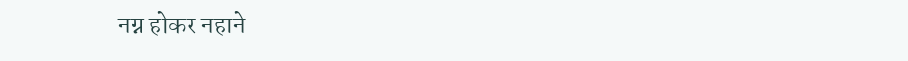नग्न होकर नहाने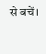से बचें।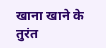खाना खाने के तुरंत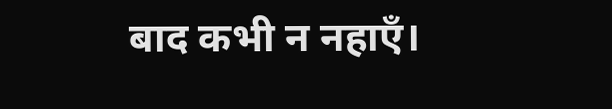बाद कभी न नहाएँ।